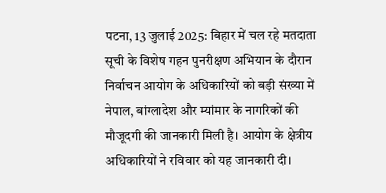पटना, 13 जुलाई 2025: बिहार में चल रहे मतदाता सूची के विशेष गहन पुनरीक्षण अभियान के दौरान निर्वाचन आयोग के अधिकारियों को बड़ी संख्या में नेपाल, बांग्लादेश और म्यांमार के नागरिकों की मौजूदगी की जानकारी मिली है। आयोग के क्षेत्रीय अधिकारियों ने रविवार को यह जानकारी दी।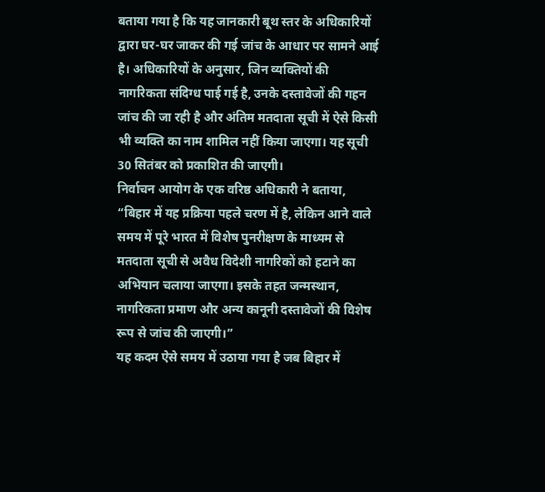बताया गया है कि यह जानकारी बूथ स्तर के अधिकारियों द्वारा घर-घर जाकर की गई जांच के आधार पर सामने आई है। अधिकारियों के अनुसार, जिन व्यक्तियों की नागरिकता संदिग्ध पाई गई है, उनके दस्तावेजों की गहन जांच की जा रही है और अंतिम मतदाता सूची में ऐसे किसी भी व्यक्ति का नाम शामिल नहीं किया जाएगा। यह सूची 30 सितंबर को प्रकाशित की जाएगी।
निर्वाचन आयोग के एक वरिष्ठ अधिकारी ने बताया, “बिहार में यह प्रक्रिया पहले चरण में है, लेकिन आने वाले समय में पूरे भारत में विशेष पुनरीक्षण के माध्यम से मतदाता सूची से अवैध विदेशी नागरिकों को हटाने का अभियान चलाया जाएगा। इसके तहत जन्मस्थान, नागरिकता प्रमाण और अन्य कानूनी दस्तावेजों की विशेष रूप से जांच की जाएगी।”
यह कदम ऐसे समय में उठाया गया है जब बिहार में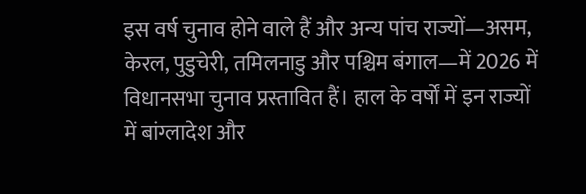इस वर्ष चुनाव होने वाले हैं और अन्य पांच राज्यों—असम, केरल, पुडुचेरी, तमिलनाडु और पश्चिम बंगाल—में 2026 में विधानसभा चुनाव प्रस्तावित हैं। हाल के वर्षों में इन राज्यों में बांग्लादेश और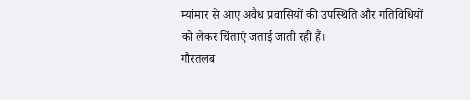म्यांमार से आए अवैध प्रवासियों की उपस्थिति और गतिविधियों को लेकर चिंताएं जताई जाती रही हैं।
गौरतलब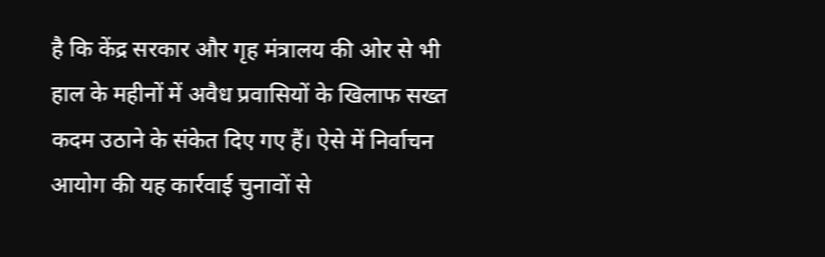है कि केंद्र सरकार और गृह मंत्रालय की ओर से भी हाल के महीनों में अवैध प्रवासियों के खिलाफ सख्त कदम उठाने के संकेत दिए गए हैं। ऐसे में निर्वाचन आयोग की यह कार्रवाई चुनावों से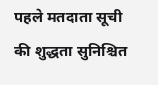पहले मतदाता सूची की शुद्धता सुनिश्चित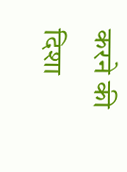करने की दिशा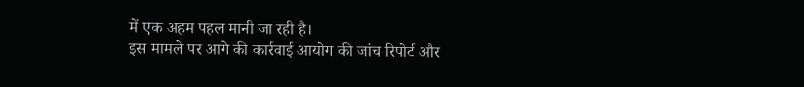में एक अहम पहल मानी जा रही है।
इस मामले पर आगे की कार्रवाई आयोग की जांच रिपोर्ट और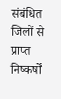संबंधित जिलों से प्राप्त निष्कर्षों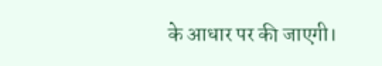के आधार पर की जाएगी।